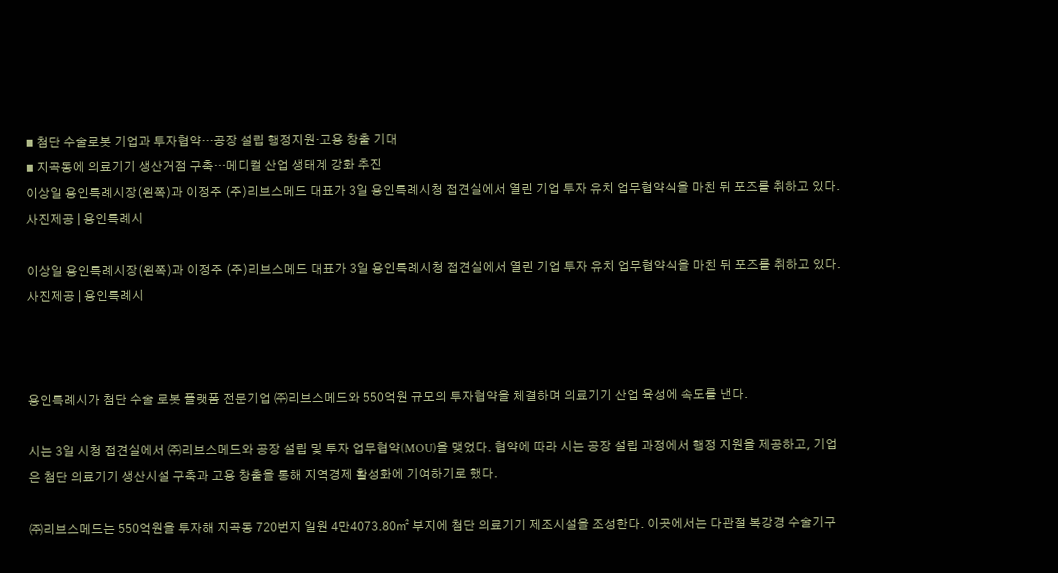∎ 첨단 수술로봇 기업과 투자협약…공장 설립 행정지원·고용 창출 기대
∎ 지곡동에 의료기기 생산거점 구축…메디컬 산업 생태계 강화 추진
이상일 용인특례시장(왼쪽)과 이정주 (주)리브스메드 대표가 3일 용인특례시청 접견실에서 열린 기업 투자 유치 업무협약식을 마친 뒤 포즈를 취하고 있다. 사진제공 | 용인특례시

이상일 용인특례시장(왼쪽)과 이정주 (주)리브스메드 대표가 3일 용인특례시청 접견실에서 열린 기업 투자 유치 업무협약식을 마친 뒤 포즈를 취하고 있다. 사진제공 | 용인특례시



용인특례시가 첨단 수술 로봇 플랫폼 전문기업 ㈜리브스메드와 550억원 규모의 투자협약을 체결하며 의료기기 산업 육성에 속도를 낸다.

시는 3일 시청 접견실에서 ㈜리브스메드와 공장 설립 및 투자 업무협약(MOU)을 맺었다. 협약에 따라 시는 공장 설립 과정에서 행정 지원을 제공하고, 기업은 첨단 의료기기 생산시설 구축과 고용 창출을 통해 지역경제 활성화에 기여하기로 했다.

㈜리브스메드는 550억원을 투자해 지곡동 720번지 일원 4만4073.80㎡ 부지에 첨단 의료기기 제조시설을 조성한다. 이곳에서는 다관절 복강경 수술기구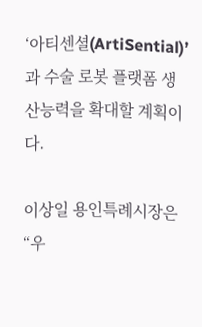‘아티센셜(ArtiSential)’과 수술 로봇 플랫폼 생산능력을 확대할 계획이다.

이상일 용인특례시장은 “우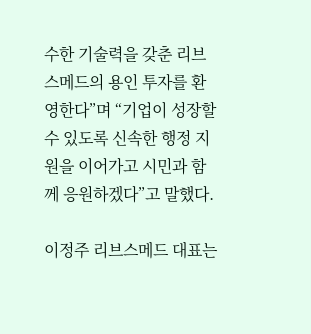수한 기술력을 갖춘 리브스메드의 용인 투자를 환영한다”며 “기업이 성장할 수 있도록 신속한 행정 지원을 이어가고 시민과 함께 응원하겠다”고 말했다.

이정주 리브스메드 대표는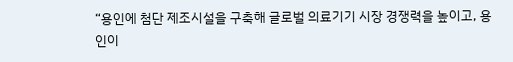“용인에 첨단 제조시설을 구축해 글로벌 의료기기 시장 경쟁력을 높이고, 용인이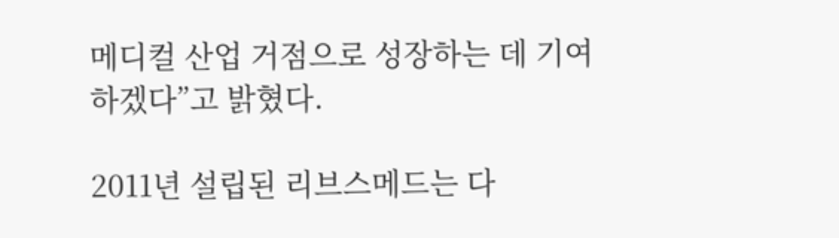메디컬 산업 거점으로 성장하는 데 기여하겠다”고 밝혔다.

2011년 설립된 리브스메드는 다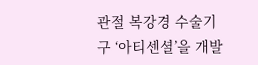관절 복강경 수술기구 ‘아티센셜’을 개발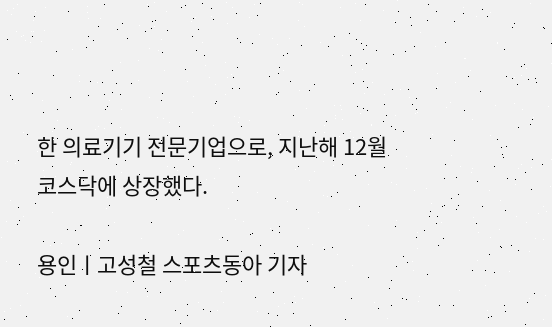한 의료기기 전문기업으로, 지난해 12월 코스닥에 상장했다.

용인ㅣ고성철 스포츠동아 기자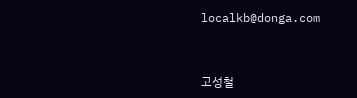localkb@donga.com


고성철